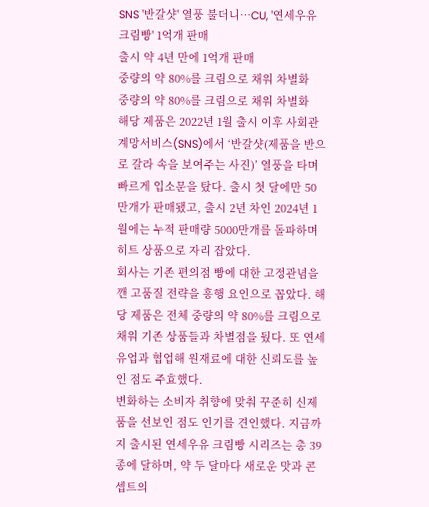SNS '반갈샷' 열풍 불더니…CU, '연세우유 크림빵' 1억개 판매
출시 약 4년 만에 1억개 판매
중량의 약 80%를 크림으로 채워 차별화
중량의 약 80%를 크림으로 채워 차별화
해당 제품은 2022년 1월 출시 이후 사회관계망서비스(SNS)에서 ‘반갈샷(제품을 반으로 갈라 속을 보여주는 사진)’ 열풍을 타며 빠르게 입소문을 탔다. 출시 첫 달에만 50만개가 판매됐고, 출시 2년 차인 2024년 1월에는 누적 판매량 5000만개를 돌파하며 히트 상품으로 자리 잡았다.
회사는 기존 편의점 빵에 대한 고정관념을 깬 고품질 전략을 흥행 요인으로 꼽았다. 해당 제품은 전체 중량의 약 80%를 크림으로 채워 기존 상품들과 차별점을 뒀다. 또 연세유업과 협업해 원재료에 대한 신뢰도를 높인 점도 주효했다.
변화하는 소비자 취향에 맞춰 꾸준히 신제품을 선보인 점도 인기를 견인했다. 지금까지 출시된 연세우유 크림빵 시리즈는 총 39종에 달하며, 약 두 달마다 새로운 맛과 콘셉트의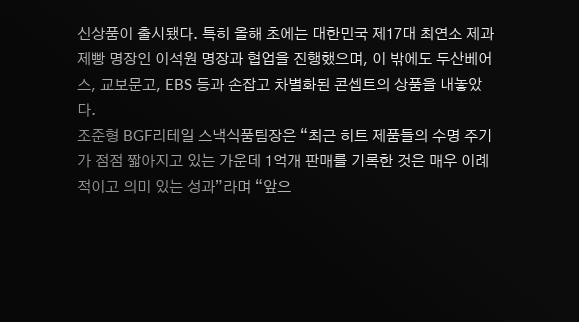신상품이 출시됐다. 특히 올해 초에는 대한민국 제17대 최연소 제과제빵 명장인 이석원 명장과 협업을 진행했으며, 이 밖에도 두산베어스, 교보문고, EBS 등과 손잡고 차별화된 콘셉트의 상품을 내놓았다.
조준형 BGF리테일 스낵식품팀장은 “최근 히트 제품들의 수명 주기가 점점 짧아지고 있는 가운데 1억개 판매를 기록한 것은 매우 이례적이고 의미 있는 성과”라며 “앞으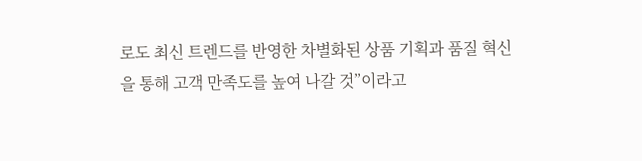로도 최신 트렌드를 반영한 차별화된 상품 기획과 품질 혁신을 통해 고객 만족도를 높여 나갈 것”이라고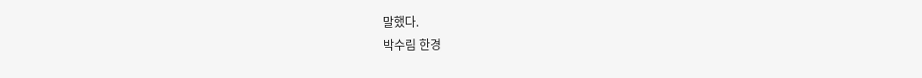말했다.
박수림 한경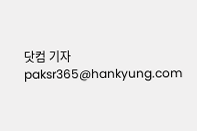닷컴 기자 paksr365@hankyung.com